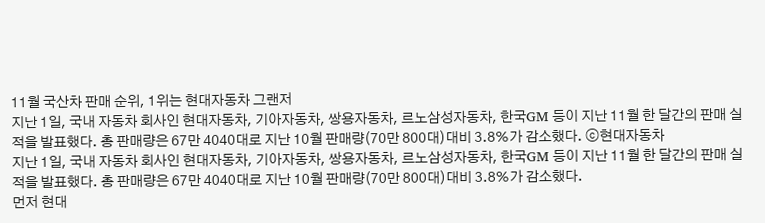11월 국산차 판매 순위, 1위는 현대자동차 그랜저
지난 1일, 국내 자동차 회사인 현대자동차, 기아자동차, 쌍용자동차, 르노삼성자동차, 한국GM 등이 지난 11월 한 달간의 판매 실적을 발표했다. 총 판매량은 67만 4040대로 지난 10월 판매량(70만 800대)대비 3.8%가 감소했다. ⓒ현대자동차
지난 1일, 국내 자동차 회사인 현대자동차, 기아자동차, 쌍용자동차, 르노삼성자동차, 한국GM 등이 지난 11월 한 달간의 판매 실적을 발표했다. 총 판매량은 67만 4040대로 지난 10월 판매량(70만 800대)대비 3.8%가 감소했다.
먼저 현대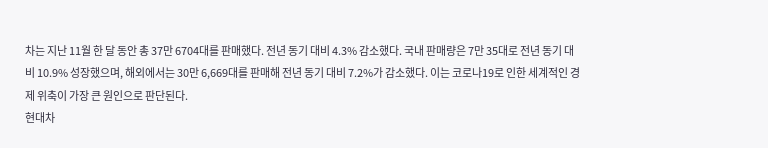차는 지난 11월 한 달 동안 총 37만 6704대를 판매했다. 전년 동기 대비 4.3% 감소했다. 국내 판매량은 7만 35대로 전년 동기 대비 10.9% 성장했으며, 해외에서는 30만 6,669대를 판매해 전년 동기 대비 7.2%가 감소했다. 이는 코로나19로 인한 세계적인 경제 위축이 가장 큰 원인으로 판단된다.
현대차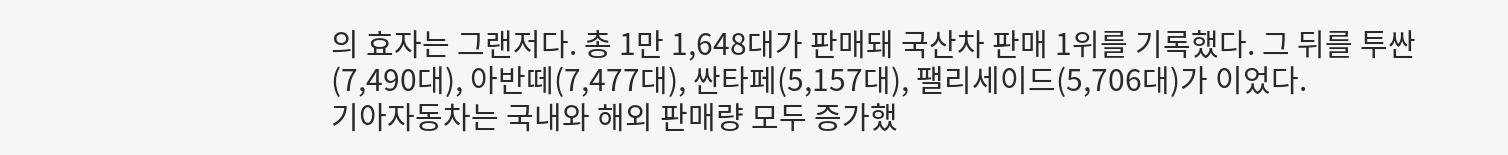의 효자는 그랜저다. 총 1만 1,648대가 판매돼 국산차 판매 1위를 기록했다. 그 뒤를 투싼(7,490대), 아반떼(7,477대), 싼타페(5,157대), 팰리세이드(5,706대)가 이었다.
기아자동차는 국내와 해외 판매량 모두 증가했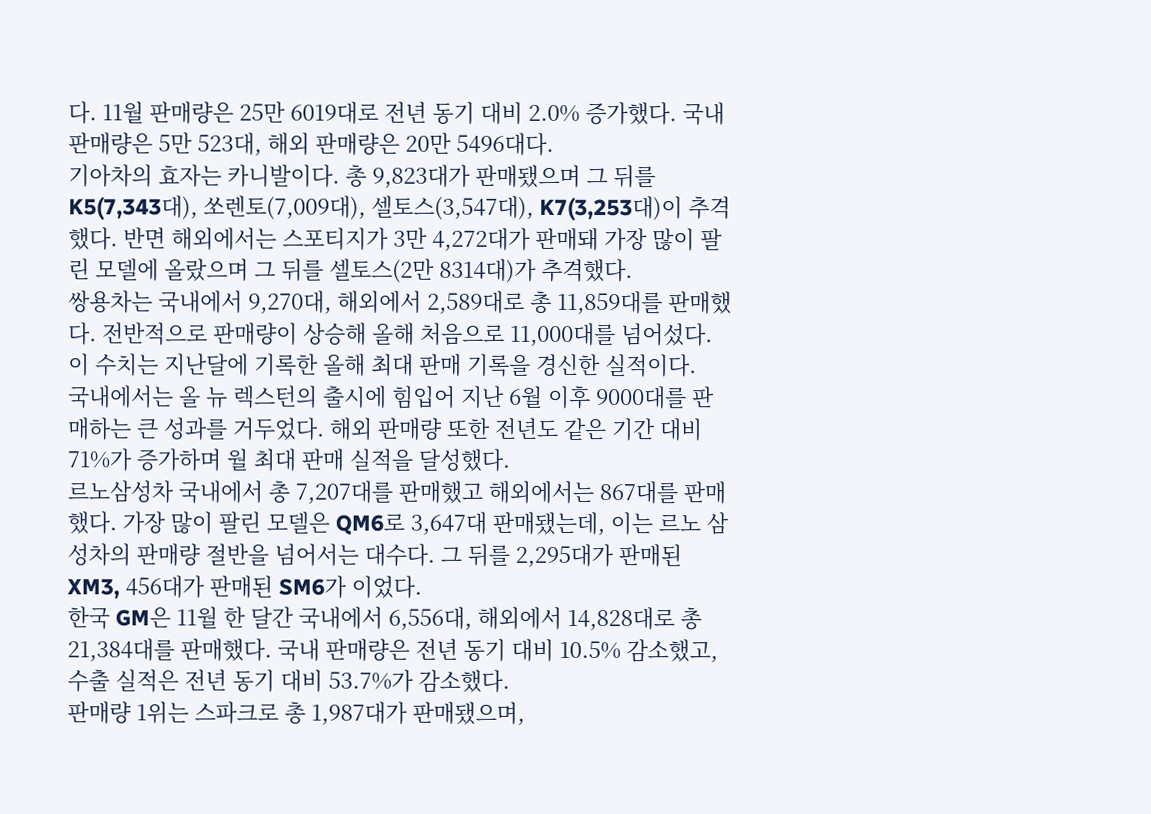다. 11월 판매량은 25만 6019대로 전년 동기 대비 2.0% 증가했다. 국내 판매량은 5만 523대, 해외 판매량은 20만 5496대다.
기아차의 효자는 카니발이다. 총 9,823대가 판매됐으며 그 뒤를 K5(7,343대), 쏘렌토(7,009대), 셀토스(3,547대), K7(3,253대)이 추격했다. 반면 해외에서는 스포티지가 3만 4,272대가 판매돼 가장 많이 팔린 모델에 올랐으며 그 뒤를 셀토스(2만 8314대)가 추격했다.
쌍용차는 국내에서 9,270대, 해외에서 2,589대로 총 11,859대를 판매했다. 전반적으로 판매량이 상승해 올해 처음으로 11,000대를 넘어섰다. 이 수치는 지난달에 기록한 올해 최대 판매 기록을 경신한 실적이다.
국내에서는 올 뉴 렉스턴의 출시에 힘입어 지난 6월 이후 9000대를 판매하는 큰 성과를 거두었다. 해외 판매량 또한 전년도 같은 기간 대비 71%가 증가하며 월 최대 판매 실적을 달성했다.
르노삼성차 국내에서 총 7,207대를 판매했고 해외에서는 867대를 판매했다. 가장 많이 팔린 모델은 QM6로 3,647대 판매됐는데, 이는 르노 삼성차의 판매량 절반을 넘어서는 대수다. 그 뒤를 2,295대가 판매된 XM3, 456대가 판매된 SM6가 이었다.
한국 GM은 11월 한 달간 국내에서 6,556대, 해외에서 14,828대로 총 21,384대를 판매했다. 국내 판매량은 전년 동기 대비 10.5% 감소했고, 수출 실적은 전년 동기 대비 53.7%가 감소했다.
판매량 1위는 스파크로 총 1,987대가 판매됐으며,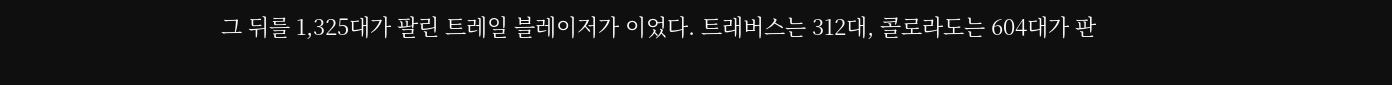그 뒤를 1,325대가 팔린 트레일 블레이저가 이었다. 트래버스는 312대, 콜로라도는 604대가 판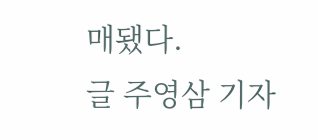매됐다.
글 주영삼 기자